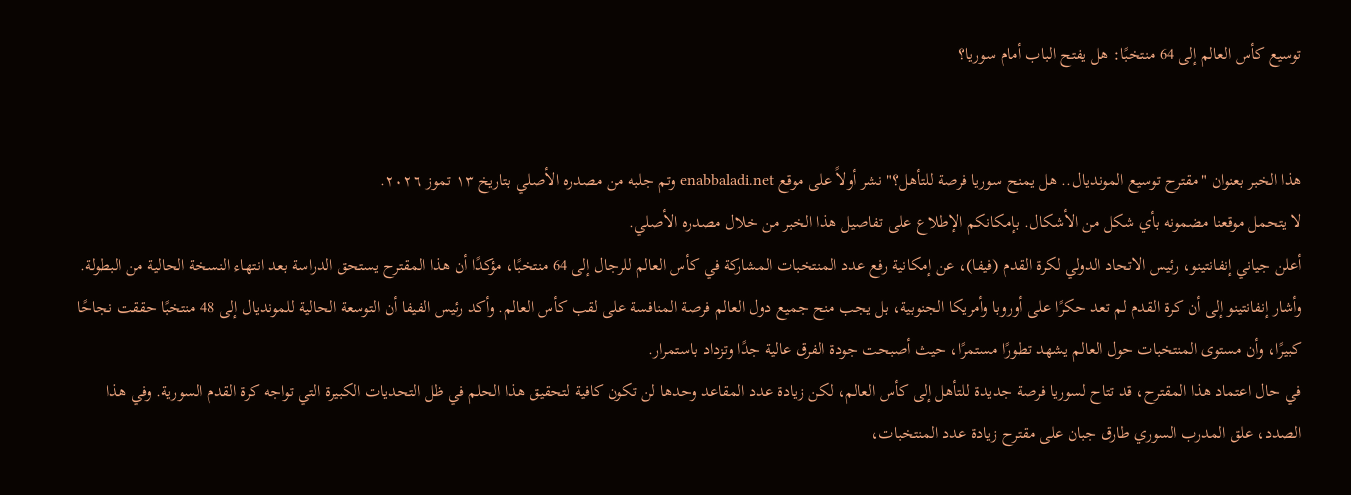توسيع كأس العالم إلى 64 منتخبًا: هل يفتح الباب أمام سوريا؟


هذا الخبر بعنوان "مقترح توسيع المونديال.. هل يمنح سوريا فرصة للتأهل؟" نشر أولاً على موقع enabbaladi.net وتم جلبه من مصدره الأصلي بتاريخ ١٣ تموز ٢٠٢٦.
لا يتحمل موقعنا مضمونه بأي شكل من الأشكال. بإمكانكم الإطلاع على تفاصيل هذا الخبر من خلال مصدره الأصلي.
أعلن جياني إنفانتينو، رئيس الاتحاد الدولي لكرة القدم (فيفا)، عن إمكانية رفع عدد المنتخبات المشاركة في كأس العالم للرجال إلى 64 منتخبًا، مؤكدًا أن هذا المقترح يستحق الدراسة بعد انتهاء النسخة الحالية من البطولة. وأشار إنفانتينو إلى أن كرة القدم لم تعد حكرًا على أوروبا وأمريكا الجنوبية، بل يجب منح جميع دول العالم فرصة المنافسة على لقب كأس العالم. وأكد رئيس الفيفا أن التوسعة الحالية للمونديال إلى 48 منتخبًا حققت نجاحًا كبيرًا، وأن مستوى المنتخبات حول العالم يشهد تطورًا مستمرًا، حيث أصبحت جودة الفرق عالية جدًا وتزداد باستمرار.
في حال اعتماد هذا المقترح، قد تتاح لسوريا فرصة جديدة للتأهل إلى كأس العالم، لكن زيادة عدد المقاعد وحدها لن تكون كافية لتحقيق هذا الحلم في ظل التحديات الكبيرة التي تواجه كرة القدم السورية. وفي هذا الصدد، علق المدرب السوري طارق جبان على مقترح زيادة عدد المنتخبات،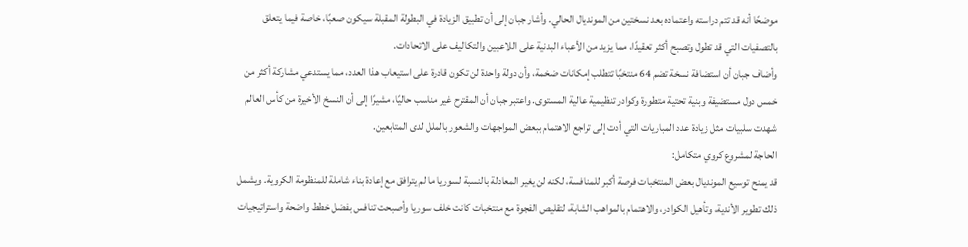موضحًا أنه قد تتم دراسته واعتماده بعد نسختين من المونديال الحالي. وأشار جبان إلى أن تطبيق الزيادة في البطولة المقبلة سيكون صعبًا، خاصة فيما يتعلق بالتصفيات التي قد تطول وتصبح أكثر تعقيدًا، مما يزيد من الأعباء البدنية على اللاعبين والتكاليف على الاتحادات.
وأضاف جبان أن استضافة نسخة تضم 64 منتخبًا تتطلب إمكانات ضخمة، وأن دولة واحدة لن تكون قادرة على استيعاب هذا العدد، مما يستدعي مشاركة أكثر من خمس دول مستضيفة وبنية تحتية متطورة وكوادر تنظيمية عالية المستوى. واعتبر جبان أن المقترح غير مناسب حاليًا، مشيرًا إلى أن النسخ الأخيرة من كأس العالم شهدت سلبيات مثل زيادة عدد المباريات التي أدت إلى تراجع الاهتمام ببعض المواجهات والشعور بالملل لدى المتابعين.
الحاجة لمشروع كروي متكامل:
قد يمنح توسيع المونديال بعض المنتخبات فرصة أكبر للمنافسة، لكنه لن يغير المعادلة بالنسبة لسوريا ما لم يترافق مع إعادة بناء شاملة للمنظومة الكروية. ويشمل ذلك تطوير الأندية، وتأهيل الكوادر، والاهتمام بالمواهب الشابة، لتقليص الفجوة مع منتخبات كانت خلف سوريا وأصبحت تنافس بفضل خطط واضحة واستراتيجيات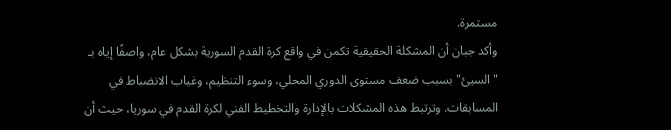مستمرة.
وأكد جبان أن المشكلة الحقيقية تكمن في واقع كرة القدم السورية بشكل عام، واصفًا إياه بـ "السيئ" بسبب ضعف مستوى الدوري المحلي، وسوء التنظيم، وغياب الانضباط في المسابقات. وترتبط هذه المشكلات بالإدارة والتخطيط الفني لكرة القدم في سوريا، حيث أن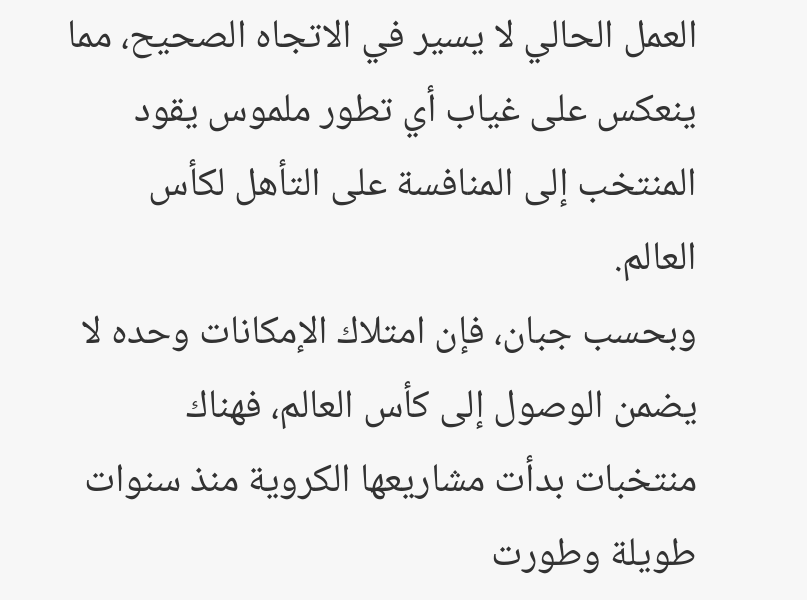العمل الحالي لا يسير في الاتجاه الصحيح، مما ينعكس على غياب أي تطور ملموس يقود المنتخب إلى المنافسة على التأهل لكأس العالم.
وبحسب جبان، فإن امتلاك الإمكانات وحده لا يضمن الوصول إلى كأس العالم، فهناك منتخبات بدأت مشاريعها الكروية منذ سنوات طويلة وطورت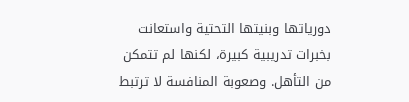دورياتها وبنيتها التحتية واستعانت بخبرات تدريبية كبيرة، لكنها لم تتمكن من التأهل. وصعوبة المنافسة لا ترتبط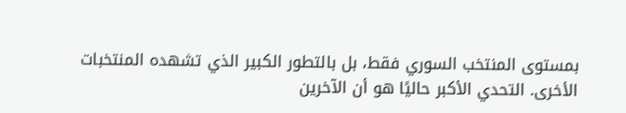بمستوى المنتخب السوري فقط، بل بالتطور الكبير الذي تشهده المنتخبات الأخرى. التحدي الأكبر حاليًا هو أن الآخرين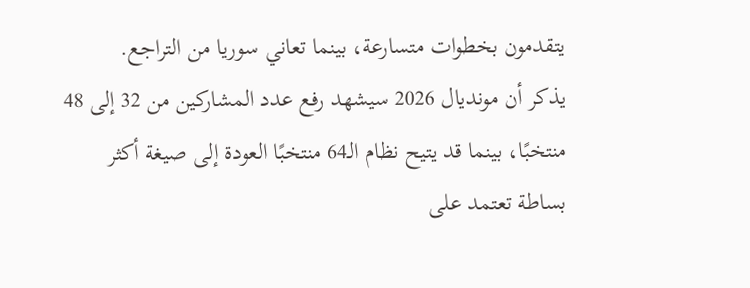يتقدمون بخطوات متسارعة، بينما تعاني سوريا من التراجع.
يذكر أن مونديال 2026 سيشهد رفع عدد المشاركين من 32 إلى 48 منتخبًا، بينما قد يتيح نظام الـ64 منتخبًا العودة إلى صيغة أكثر بساطة تعتمد على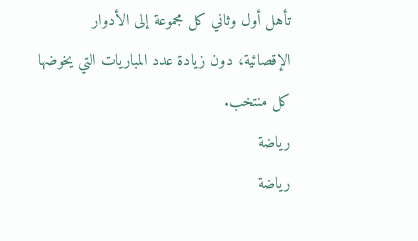تأهل أول وثاني كل مجموعة إلى الأدوار الإقصائية، دون زيادة عدد المباريات التي يخوضها كل منتخب.
رياضة
رياضة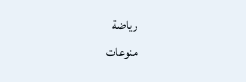رياضة
منوعات